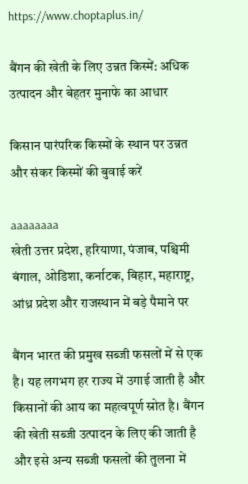https://www.choptaplus.in/

बैंगन की खेती के लिए उन्नत किस्में: अधिक उत्पादन और बेहतर मुनाफे का आधार

किसान पारंपरिक किस्मों के स्थान पर उन्नत और संकर किस्मों की बुवाई करें

aaaaaaaa
खेती उत्तर प्रदेश, हरियाणा, पंजाब, पश्चिमी बंगाल, ओडिशा, कर्नाटक, बिहार, महाराष्ट्र, आंध्र प्रदेश और राजस्थान में बड़े पैमाने पर

बैंगन भारत की प्रमुख सब्जी फसलों में से एक है। यह लगभग हर राज्य में उगाई जाती है और किसानों की आय का महत्वपूर्ण स्रोत है। बैंगन की खेती सब्जी उत्पादन के लिए की जाती है और इसे अन्य सब्जी फसलों की तुलना में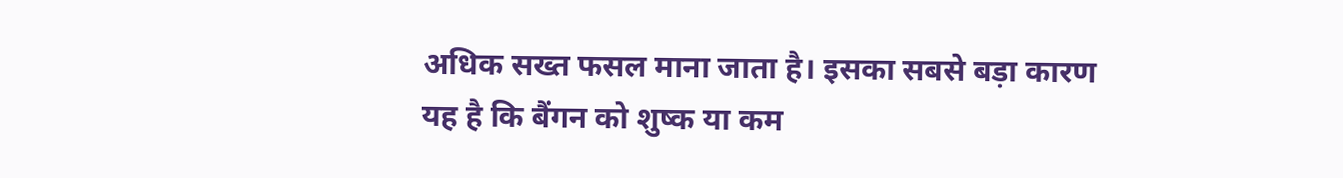अधिक सख्त फसल माना जाता है। इसका सबसे बड़ा कारण यह है कि बैंगन को शुष्क या कम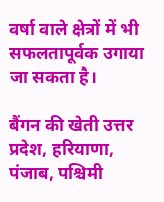वर्षा वाले क्षेत्रों में भी सफलतापूर्वक उगाया जा सकता है।

बैंगन की खेती उत्तर प्रदेश, हरियाणा, पंजाब, पश्चिमी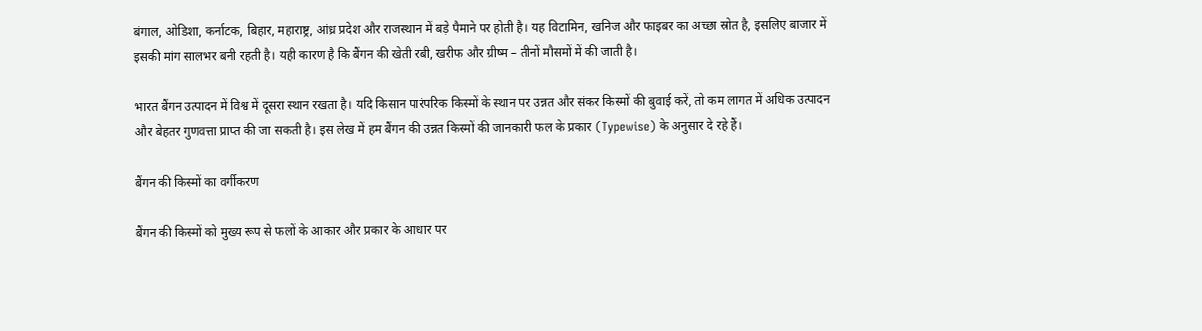बंगाल, ओडिशा, कर्नाटक, बिहार, महाराष्ट्र, आंध्र प्रदेश और राजस्थान में बड़े पैमाने पर होती है। यह विटामिन, खनिज और फाइबर का अच्छा स्रोत है, इसलिए बाजार में इसकी मांग सालभर बनी रहती है। यही कारण है कि बैंगन की खेती रबी, खरीफ और ग्रीष्म – तीनों मौसमों में की जाती है।

भारत बैंगन उत्पादन में विश्व में दूसरा स्थान रखता है। यदि किसान पारंपरिक किस्मों के स्थान पर उन्नत और संकर किस्मों की बुवाई करें, तो कम लागत में अधिक उत्पादन और बेहतर गुणवत्ता प्राप्त की जा सकती है। इस लेख में हम बैंगन की उन्नत किस्मों की जानकारी फल के प्रकार (Typewise) के अनुसार दे रहे हैं।

बैंगन की किस्मों का वर्गीकरण

बैंगन की किस्मों को मुख्य रूप से फलों के आकार और प्रकार के आधार पर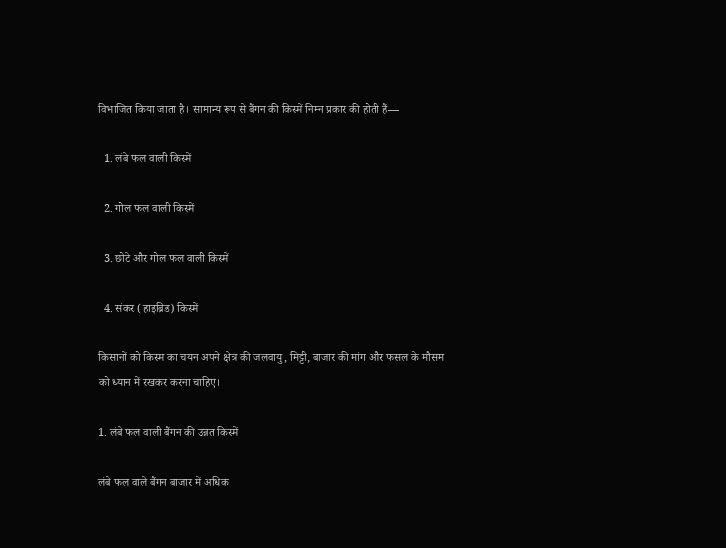विभाजित किया जाता है। सामान्य रूप से बैंगन की किस्में निम्न प्रकार की होती हैं—

  1. लंबे फल वाली किस्में

  2. गोल फल वाली किस्में

  3. छोटे और गोल फल वाली किस्में

  4. संकर (हाइब्रिड) किस्में

किसानों को किस्म का चयन अपने क्षेत्र की जलवायु, मिट्टी, बाजार की मांग और फसल के मौसम को ध्यान में रखकर करना चाहिए।

1. लंबे फल वाली बैंगन की उन्नत किस्में

लंबे फल वाले बैंगन बाजार में अधिक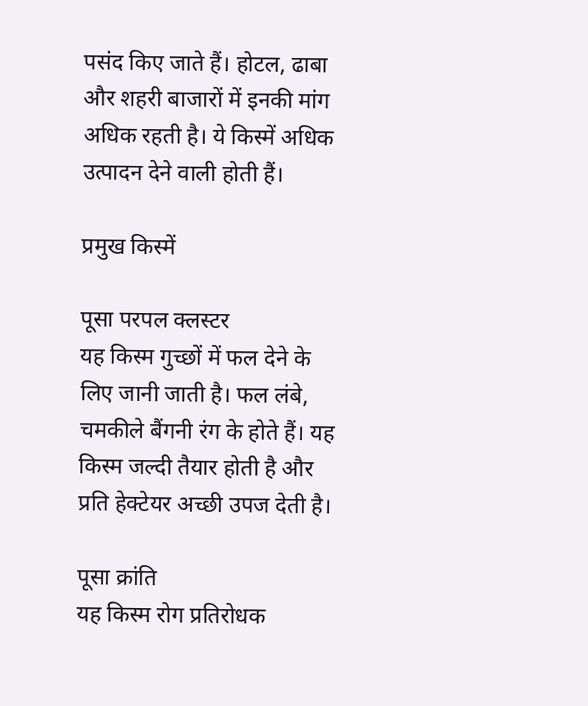पसंद किए जाते हैं। होटल, ढाबा और शहरी बाजारों में इनकी मांग अधिक रहती है। ये किस्में अधिक उत्पादन देने वाली होती हैं।

प्रमुख किस्में

पूसा परपल क्लस्टर
यह किस्म गुच्छों में फल देने के लिए जानी जाती है। फल लंबे, चमकीले बैंगनी रंग के होते हैं। यह किस्म जल्दी तैयार होती है और प्रति हेक्टेयर अच्छी उपज देती है।

पूसा क्रांति
यह किस्म रोग प्रतिरोधक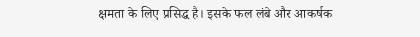क्षमता के लिए प्रसिद्ध है। इसके फल लंबे और आकर्षक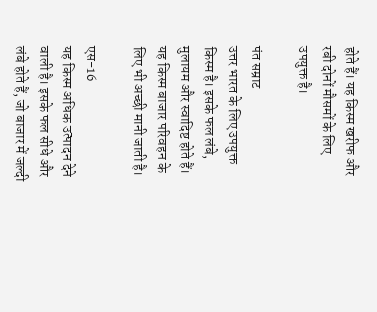होते हैं। यह किस्म खरीफ और रबी दोनों मौसमों के लिए उपयुक्त है।

पंत सम्राट
उत्तर भारत के लिए उपयुक्त किस्म है। इसके फल लंबे, मुलायम और स्वादिष्ट होते हैं। यह किस्म बाजार परिवहन के लिए भी अच्छी मानी जाती है।

एस-16
यह किस्म अधिक उत्पादन देने वाली है। इसके फल सीधे और लंबे होते हैं, जो बाजार में जल्दी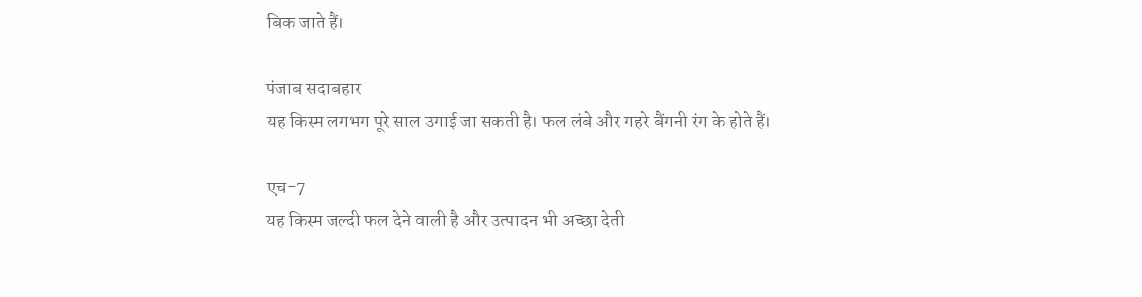बिक जाते हैं।

पंजाब सदाबहार
यह किस्म लगभग पूरे साल उगाई जा सकती है। फल लंबे और गहरे बैंगनी रंग के होते हैं।

एच-7
यह किस्म जल्दी फल देने वाली है और उत्पादन भी अच्छा देती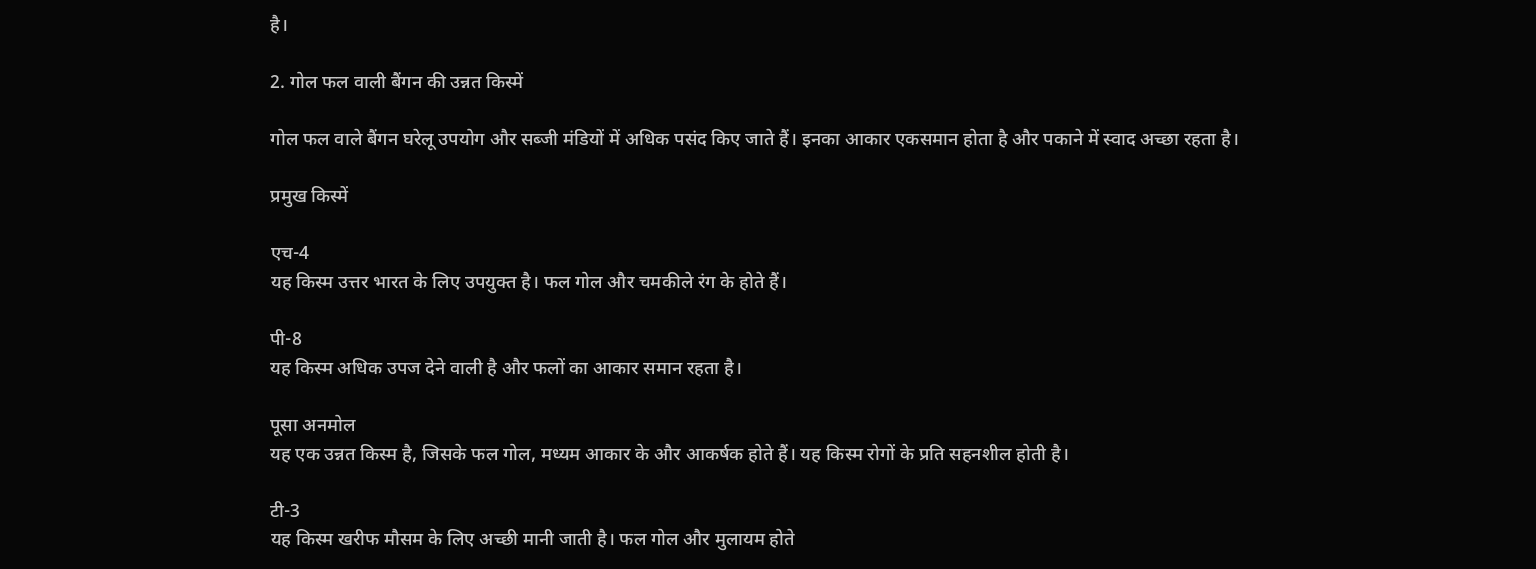है।

2. गोल फल वाली बैंगन की उन्नत किस्में

गोल फल वाले बैंगन घरेलू उपयोग और सब्जी मंडियों में अधिक पसंद किए जाते हैं। इनका आकार एकसमान होता है और पकाने में स्वाद अच्छा रहता है।

प्रमुख किस्में

एच-4
यह किस्म उत्तर भारत के लिए उपयुक्त है। फल गोल और चमकीले रंग के होते हैं।

पी-8
यह किस्म अधिक उपज देने वाली है और फलों का आकार समान रहता है।

पूसा अनमोल
यह एक उन्नत किस्म है, जिसके फल गोल, मध्यम आकार के और आकर्षक होते हैं। यह किस्म रोगों के प्रति सहनशील होती है।

टी-3
यह किस्म खरीफ मौसम के लिए अच्छी मानी जाती है। फल गोल और मुलायम होते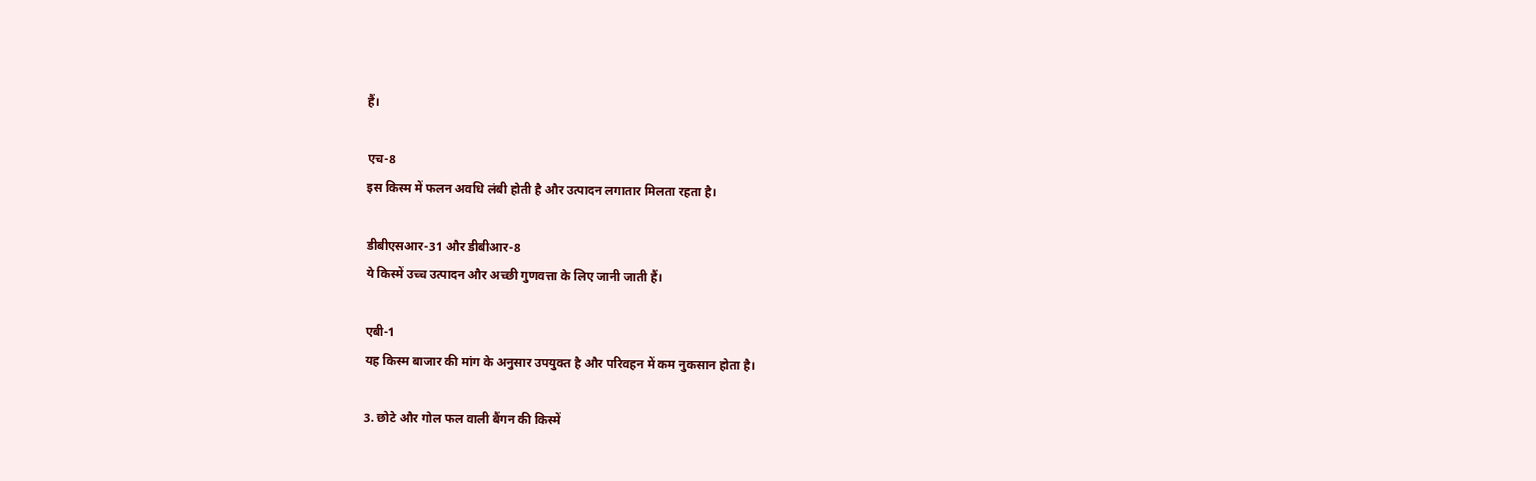हैं।

एच-8
इस किस्म में फलन अवधि लंबी होती है और उत्पादन लगातार मिलता रहता है।

डीबीएसआर-31 और डीबीआर-8
ये किस्में उच्च उत्पादन और अच्छी गुणवत्ता के लिए जानी जाती हैं।

एबी-1
यह किस्म बाजार की मांग के अनुसार उपयुक्त है और परिवहन में कम नुकसान होता है।

3. छोटे और गोल फल वाली बैंगन की किस्में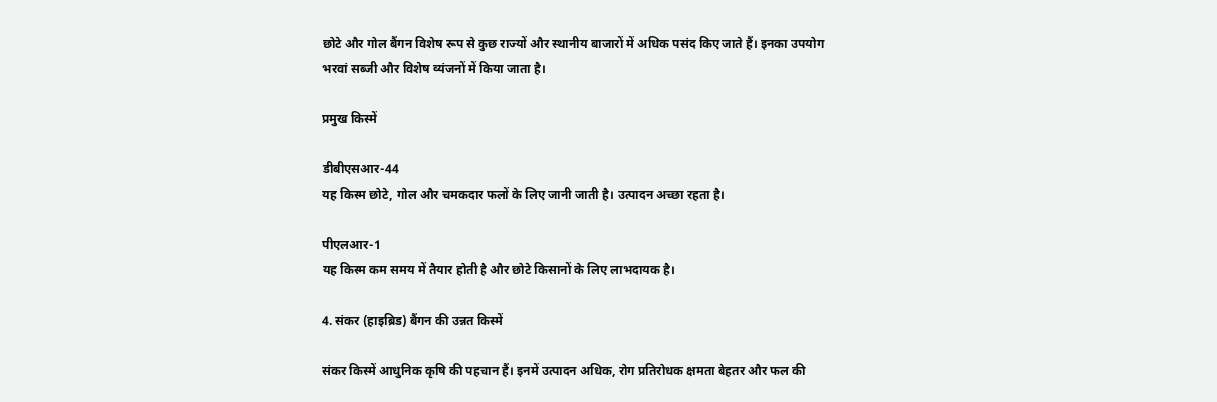छोटे और गोल बैंगन विशेष रूप से कुछ राज्यों और स्थानीय बाजारों में अधिक पसंद किए जाते हैं। इनका उपयोग भरवां सब्जी और विशेष व्यंजनों में किया जाता है।

प्रमुख किस्में

डीबीएसआर-44
यह किस्म छोटे, गोल और चमकदार फलों के लिए जानी जाती है। उत्पादन अच्छा रहता है।

पीएलआर-1
यह किस्म कम समय में तैयार होती है और छोटे किसानों के लिए लाभदायक है।

4. संकर (हाइब्रिड) बैंगन की उन्नत किस्में

संकर किस्में आधुनिक कृषि की पहचान हैं। इनमें उत्पादन अधिक, रोग प्रतिरोधक क्षमता बेहतर और फल की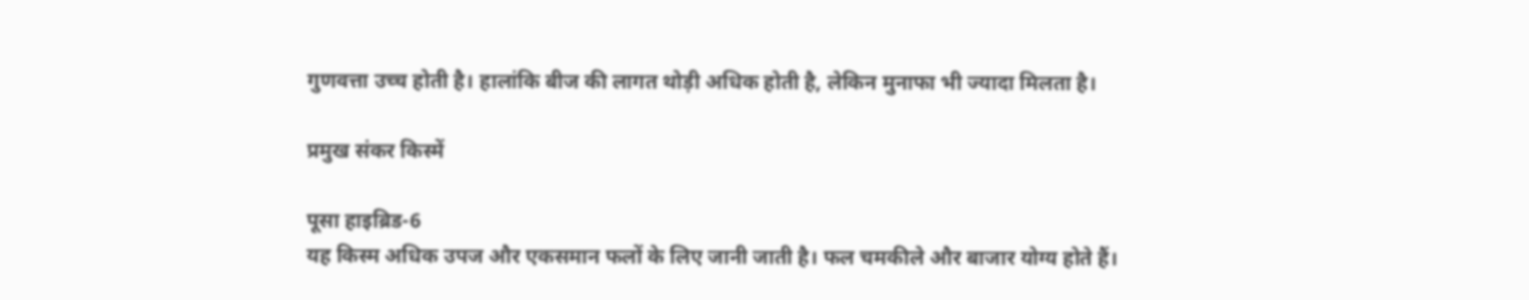गुणवत्ता उच्च होती है। हालांकि बीज की लागत थोड़ी अधिक होती है, लेकिन मुनाफा भी ज्यादा मिलता है।

प्रमुख संकर किस्में

पूसा हाइब्रिड-6
यह किस्म अधिक उपज और एकसमान फलों के लिए जानी जाती है। फल चमकीले और बाजार योग्य होते हैं।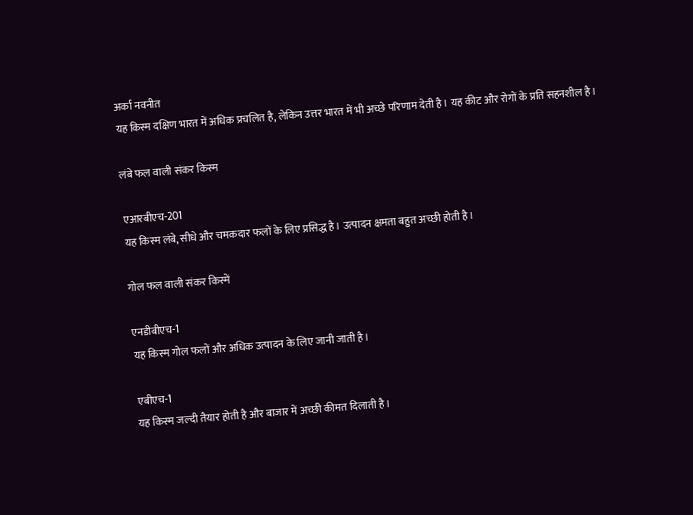अर्का नवनीत
यह किस्म दक्षिण भारत में अधिक प्रचलित है, लेकिन उत्तर भारत में भी अच्छे परिणाम देती है। यह कीट और रोगों के प्रति सहनशील है।

लंबे फल वाली संकर किस्म

एआरबीएच-201
यह किस्म लंबे, सीधे और चमकदार फलों के लिए प्रसिद्ध है। उत्पादन क्षमता बहुत अच्छी होती है।

गोल फल वाली संकर किस्में

एनडीबीएच-1
यह किस्म गोल फलों और अधिक उत्पादन के लिए जानी जाती है।

एबीएच-1
यह किस्म जल्दी तैयार होती है और बाजार में अच्छी कीमत दिलाती है।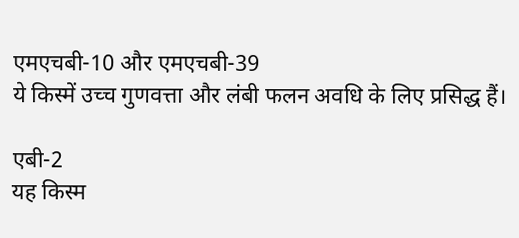एमएचबी-10 और एमएचबी-39
ये किस्में उच्च गुणवत्ता और लंबी फलन अवधि के लिए प्रसिद्ध हैं।

एबी-2
यह किस्म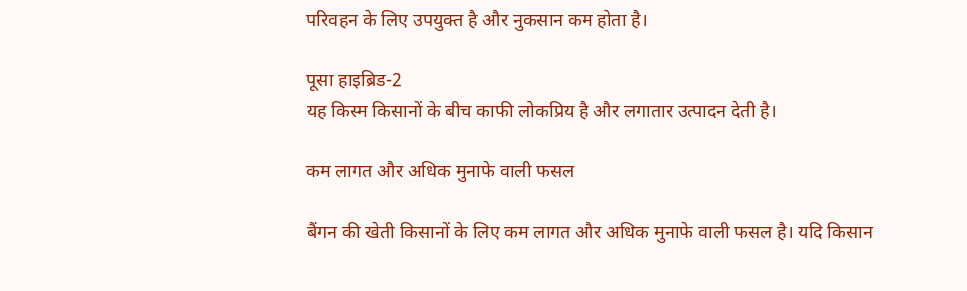परिवहन के लिए उपयुक्त है और नुकसान कम होता है।

पूसा हाइब्रिड-2
यह किस्म किसानों के बीच काफी लोकप्रिय है और लगातार उत्पादन देती है।

कम लागत और अधिक मुनाफे वाली फसल

बैंगन की खेती किसानों के लिए कम लागत और अधिक मुनाफे वाली फसल है। यदि किसान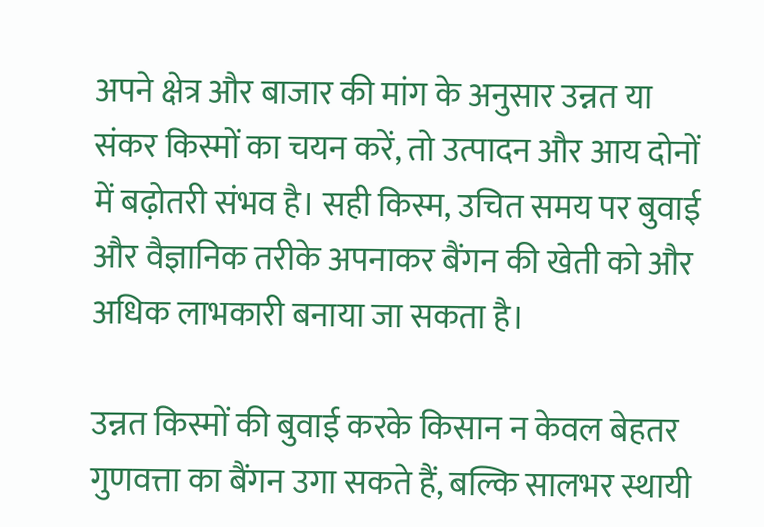अपने क्षेत्र और बाजार की मांग के अनुसार उन्नत या संकर किस्मों का चयन करें, तो उत्पादन और आय दोनों में बढ़ोतरी संभव है। सही किस्म, उचित समय पर बुवाई और वैज्ञानिक तरीके अपनाकर बैंगन की खेती को और अधिक लाभकारी बनाया जा सकता है।

उन्नत किस्मों की बुवाई करके किसान न केवल बेहतर गुणवत्ता का बैंगन उगा सकते हैं, बल्कि सालभर स्थायी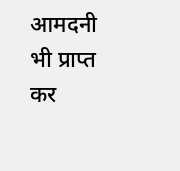आमदनी भी प्राप्त कर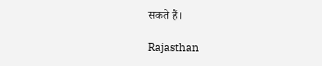सकते हैं।

Rajasthan